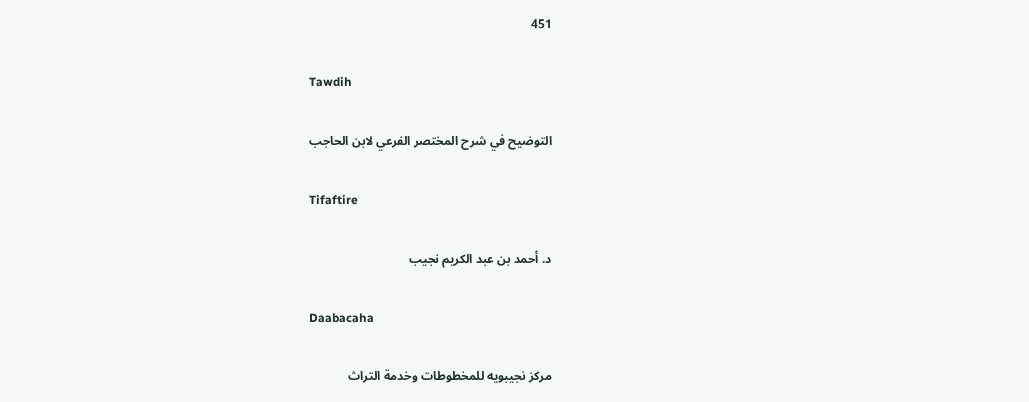451

Tawdih

التوضيح في شرح المختصر الفرعي لابن الحاجب

Tifaftire

د. أحمد بن عبد الكريم نجيب

Daabacaha

مركز نجيبويه للمخطوطات وخدمة التراث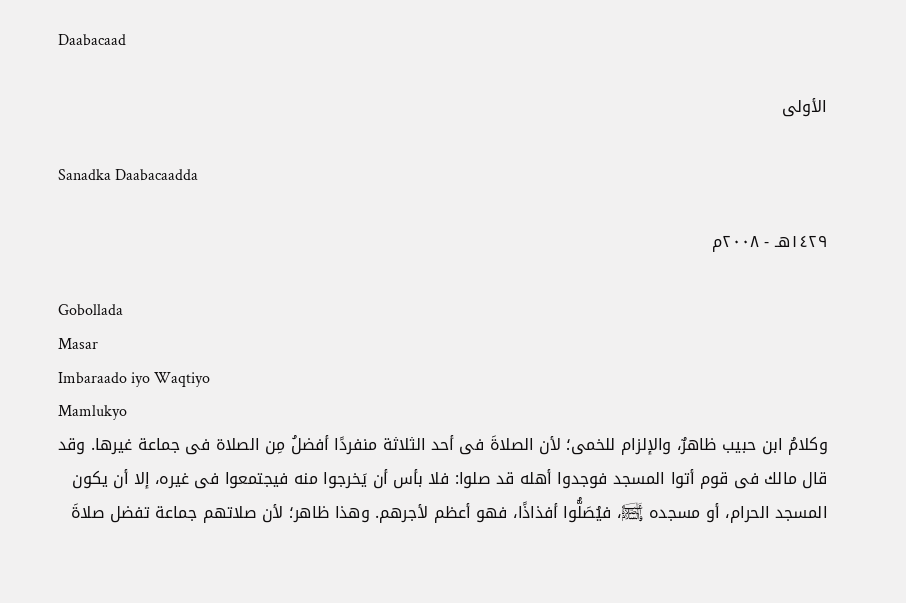Daabacaad

الأولى

Sanadka Daabacaadda

١٤٢٩هـ - ٢٠٠٨م

Gobollada
Masar
Imbaraado iyo Waqtiyo
Mamlukyo
وكلامُ ابن حبيب ظاهرٌ، والإلزام للخمى؛ لأن الصلاةَ فى أحد الثلاثة منفردًا أفضلُ مِن الصلاة فى جماعة غيرها. وقد قال مالك فى قوم أتوا المسجد فوجدوا أهله قد صلوا: فلا بأس أن يَخرجوا منه فيجتمعوا فى غيره، إلا أن يكون المسجد الحرام، أو مسجده ﵊، فيُصَلُّوا أفذاذًا، فهو أعظم لأجرهم. وهذا ظاهر؛ لأن صلاتهم جماعة تفضل صلاةَ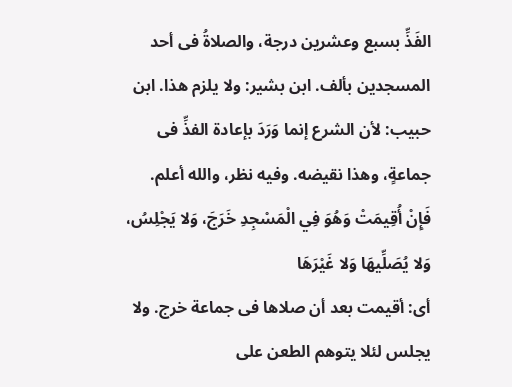الفَذِّ بسبع وعشرين درجة، والصلاةُ فى أحد المسجدين بألف. ابن بشير: ولا يلزم هذا. ابن حبيب: لأن الشرع إنما وَرَدَ بإعادة الفذِّ فى جماعةٍ، وهذا نقيضه. وفيه نظر، والله أعلم.
فَإِنْ أُقِيمَتْ وَهُوَ فِي الْمَسْجِدِ خَرَجَ، وَلا يَجْلِسُ، وَلا يُصَلِّيهَا وَلا غَيْرَهَا
أى: أقيمت بعد أن صلاها فى جماعة خرج. ولا يجلس لئلا يتوهم الطعن على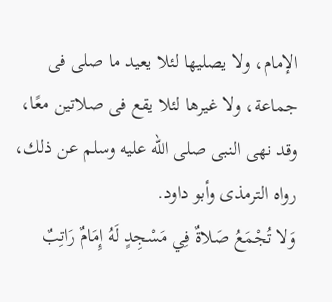الإمام، ولا يصليها لئلا يعيد ما صلى فى جماعة، ولا غيرها لئلا يقع فى صلاتين معًا، وقد نهى النبى صلى الله عليه وسلم عن ذلك، رواه الترمذى وأبو داود.
وَلا تُجْمَعُ صَلاةٌ فِي مَسْجِدٍ لَهُ إِمَامٌ رَاتِبٌ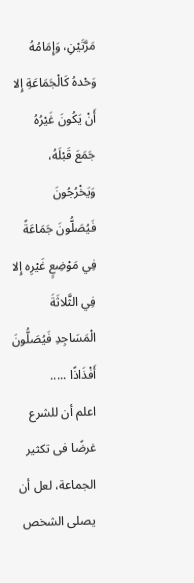مَرَّتَيْنِ، وَإِمَامُهُ وَحْدهُ كَالْجَمَاعَةِ إِلا أَنْ يَكُونَ غَيْرُهُ جَمَعَ قَبْلَهُ، وَيَخْرُجُونَ فَيُصَلُّونَ جَمَاعَةً فِي مَوْضِعٍ غَيْرِه إِلا فِي الثَّلاثَةَ الْمَسَاجِدِ فَيُصَلُّونَ أَفْذَاذًا .....
اعلم أن للشرع غرضًا فى تكثير الجماعة، لعل أن يصلى الشخص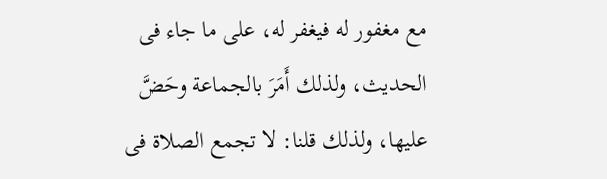مع مغفور له فيغفر له، على ما جاء فى الحديث، ولذلك أَمَرَ بالجماعة وحَضَّ عليها، ولذلك قلنا: لا تجمع الصلاة فى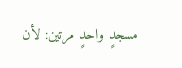مسجدٍ واحدٍ مرتين: لأن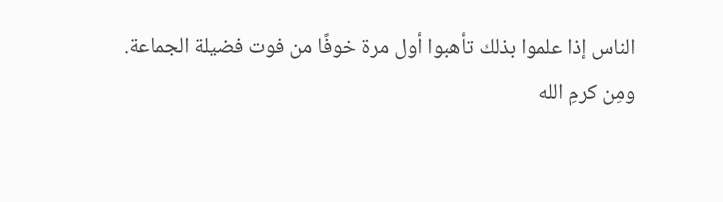الناس إذا علموا بذلك تأهبوا أول مرة خوفًا من فوت فضيلة الجماعة.
ومِن كرمِ الله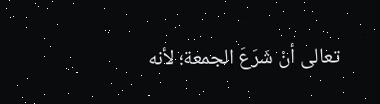تعالى أنْ شَرَعَ الجمعة؛ لأنه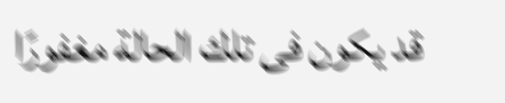قد يكون فى تلك الحالة مغفورًا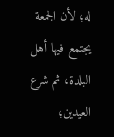له؛ لأن الجمعة يجتمع فيها أهل البلدة، ثم شرع العيدين؛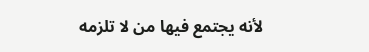لأنه يجتمع فيها من لا تلزمه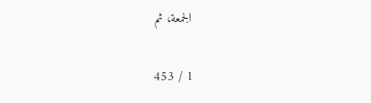الجمعة، ثم

1 / 453